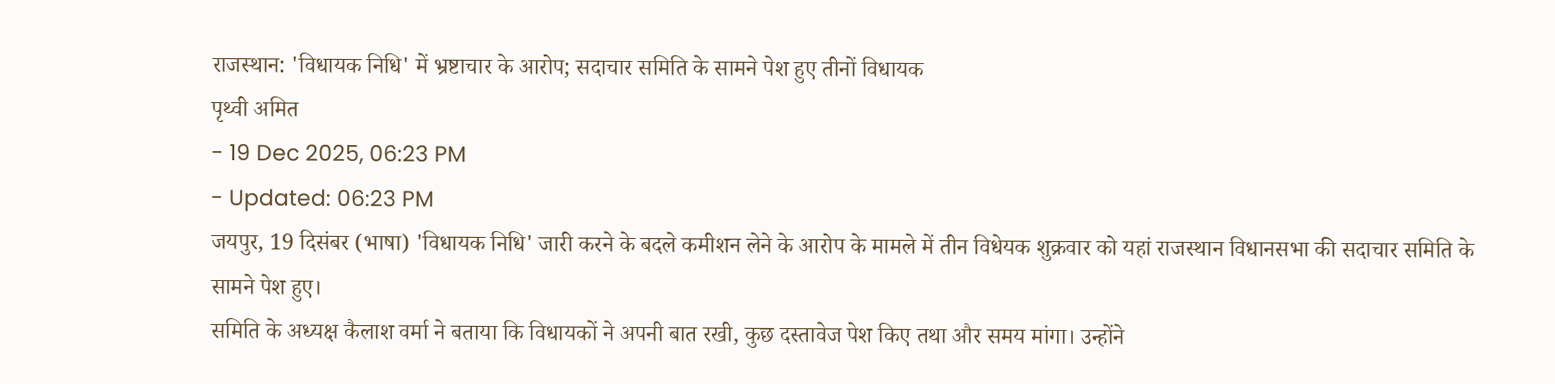राजस्थान: 'विधायक निधि' में भ्रष्टाचार के आरोप; सदाचार समिति के सामने पेश हुए तीनों विधायक
पृथ्वी अमित
- 19 Dec 2025, 06:23 PM
- Updated: 06:23 PM
जयपुर, 19 दिसंबर (भाषा) 'विधायक निधि' जारी करने के बदले कमीशन लेने के आरोप के मामले में तीन विधेयक शुक्रवार को यहां राजस्थान विधानसभा की सदाचार समिति के सामने पेश हुए।
समिति के अध्यक्ष कैलाश वर्मा ने बताया कि विधायकों ने अपनी बात रखी, कुछ दस्तावेज पेश किए तथा और समय मांगा। उन्होंने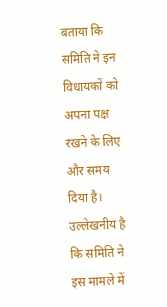बताया कि समिति ने इन विधायकों को अपना पक्ष रखने के लिए और समय दिया है।
उल्लेखनीय है कि समिति ने इस मामले में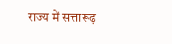राज्य में सत्तारूढ़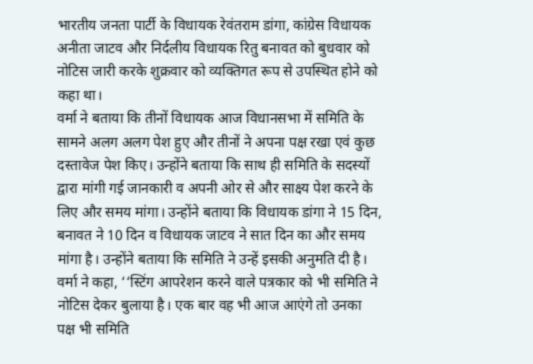भारतीय जनता पार्टी के विधायक रेवंतराम डांगा, कांग्रेस विधायक अनीता जाटव और निर्दलीय विधायक रितु बनावत को बुधवार को नोटिस जारी करके शुक्रवार को व्यक्तिगत रूप से उपस्थित होने को कहा था।
वर्मा ने बताया कि तीनों विधायक आज विधानसभा में समिति के सामने अलग अलग पेश हुए और तीनों ने अपना पक्ष रखा एवं कुछ दस्तावेज पेश किए। उन्होंने बताया कि साथ ही समिति के सदस्यों द्वारा मांगी गई जानकारी व अपनी ओर से और साक्ष्य पेश करने के लिए और समय मांगा। उन्होंने बताया कि विधायक डांगा ने 15 दिन, बनावत ने 10 दिन व विधायक जाटव ने सात दिन का और समय मांगा है। उन्होंने बताया कि समिति ने उन्हें इसकी अनुमति दी है।
वर्मा ने कहा, ‘‘स्टिंग आपरेशन करने वाले पत्रकार को भी समिति ने नोटिस देकर बुलाया है। एक बार वह भी आज आएंगे तो उनका पक्ष भी समिति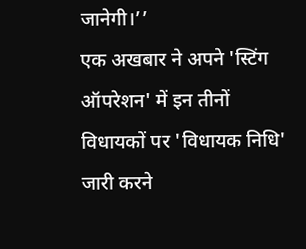जानेगी।’’
एक अखबार ने अपने 'स्टिंग ऑपरेशन' में इन तीनों विधायकों पर 'विधायक निधि' जारी करने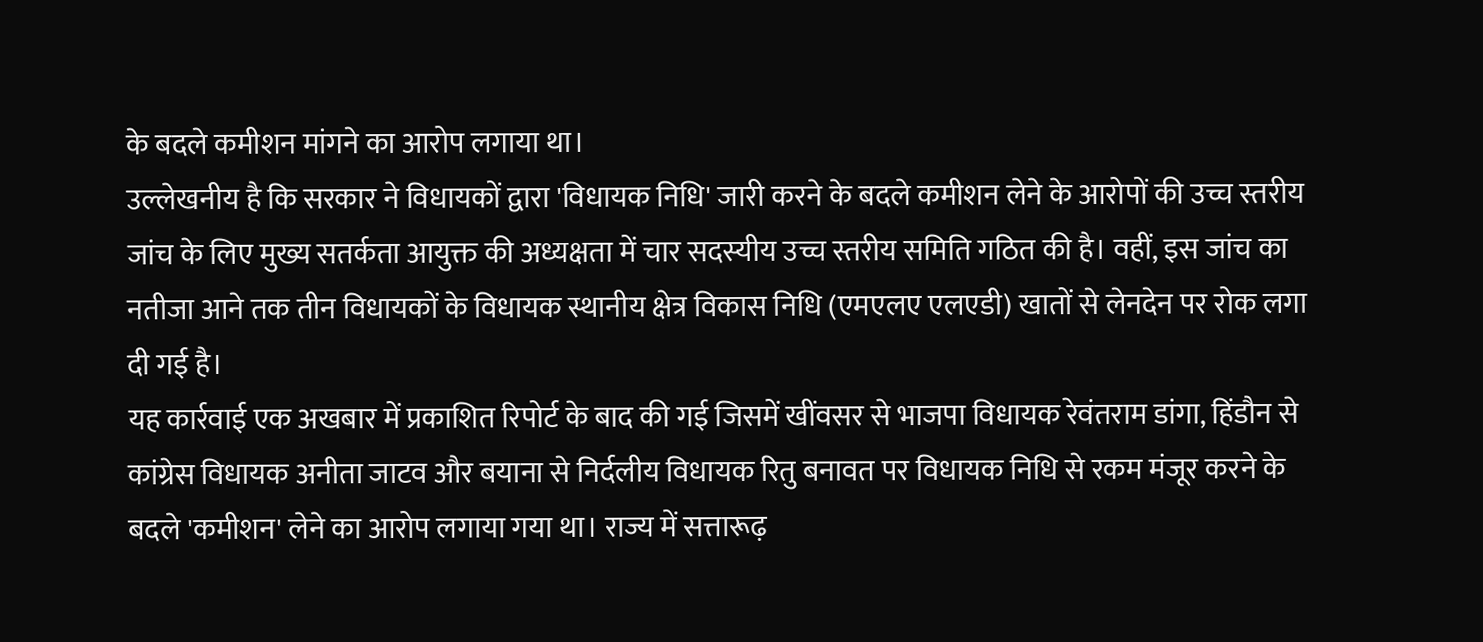के बदले कमीशन मांगने का आरोप लगाया था।
उल्लेखनीय है कि सरकार ने विधायकों द्वारा 'विधायक निधि' जारी करने के बदले कमीशन लेने के आरोपों की उच्च स्तरीय जांच के लिए मुख्य सतर्कता आयुक्त की अध्यक्षता में चार सदस्यीय उच्च स्तरीय समिति गठित की है। वहीं, इस जांच का नतीजा आने तक तीन विधायकों के विधायक स्थानीय क्षेत्र विकास निधि (एमएलए एलएडी) खातों से लेनदेन पर रोक लगा दी गई है।
यह कार्रवाई एक अखबार में प्रकाशित रिपोर्ट के बाद की गई जिसमें खींवसर से भाजपा विधायक रेवंतराम डांगा, हिंडौन से कांग्रेस विधायक अनीता जाटव और बयाना से निर्दलीय विधायक रितु बनावत पर विधायक निधि से रकम मंजूर करने के बदले 'कमीशन' लेने का आरोप लगाया गया था। राज्य में सत्तारूढ़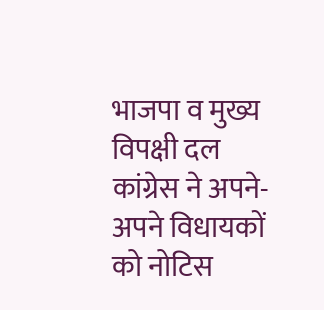भाजपा व मुख्य विपक्षी दल कांग्रेस ने अपने-अपने विधायकों को नोटिस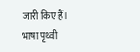जारी किए हैं।
भाषा पृथ्वी